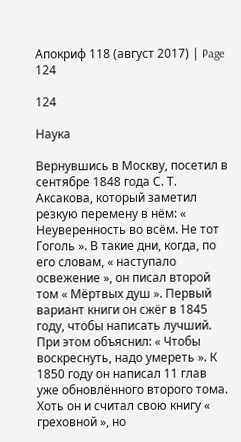Апокриф 118 (август 2017) | Page 124

124

Наука

Вернувшись в Москву, посетил в сентябре 1848 года С. Т. Аксакова, который заметил резкую перемену в нём: « Неуверенность во всём. Не тот Гоголь ». В такие дни, когда, по его словам, « наступало освежение », он писал второй том « Мёртвых душ ». Первый вариант книги он сжёг в 1845 году, чтобы написать лучший. При этом объяснил: « Чтобы воскреснуть, надо умереть ». К 1850 году он написал 11 глав уже обновлённого второго тома. Хоть он и считал свою книгу « греховной », но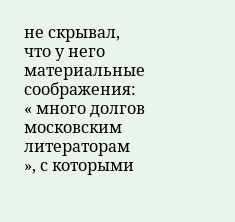не скрывал, что у него материальные соображения: « много долгов московским литераторам », с которыми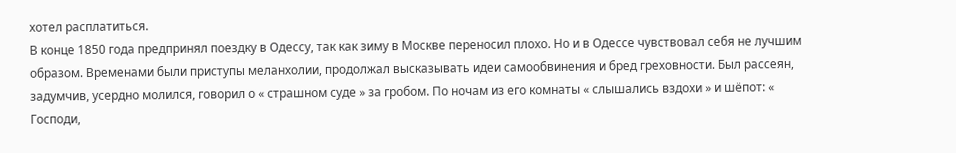хотел расплатиться.
В конце 1850 года предпринял поездку в Одессу, так как зиму в Москве переносил плохо. Но и в Одессе чувствовал себя не лучшим образом. Временами были приступы меланхолии, продолжал высказывать идеи самообвинения и бред греховности. Был рассеян, задумчив, усердно молился, говорил о « страшном суде » за гробом. По ночам из его комнаты « слышались вздохи » и шёпот: « Господи,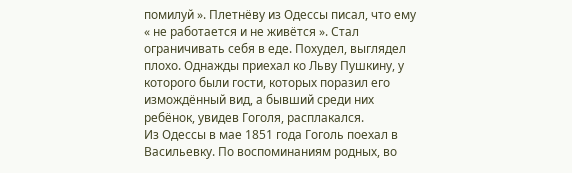помилуй ». Плетнёву из Одессы писал, что ему « не работается и не живётся ». Стал ограничивать себя в еде. Похудел, выглядел плохо. Однажды приехал ко Льву Пушкину, у которого были гости, которых поразил его измождённый вид, а бывший среди них ребёнок, увидев Гоголя, расплакался.
Из Одессы в мае 1851 года Гоголь поехал в Васильевку. По воспоминаниям родных, во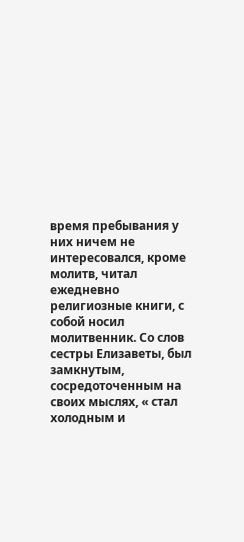время пребывания у них ничем не интересовался, кроме молитв, читал ежедневно религиозные книги, с собой носил молитвенник. Со слов сестры Елизаветы, был замкнутым, сосредоточенным на своих мыслях, « стал холодным и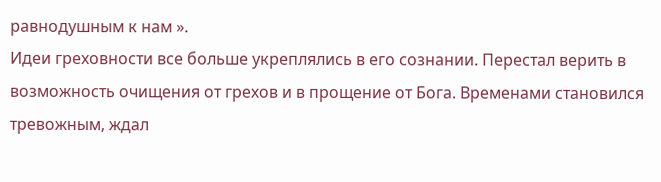равнодушным к нам ».
Идеи греховности все больше укреплялись в его сознании. Перестал верить в возможность очищения от грехов и в прощение от Бога. Временами становился тревожным, ждал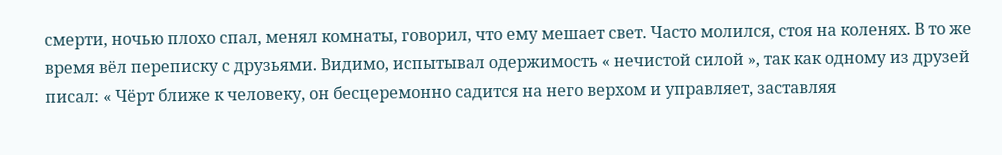смерти, ночью плохо спал, менял комнаты, говорил, что ему мешает свет. Часто молился, стоя на коленях. В то же время вёл переписку с друзьями. Видимо, испытывал одержимость « нечистой силой », так как одному из друзей писал: « Чёрт ближе к человеку, он бесцеремонно садится на него верхом и управляет, заставляя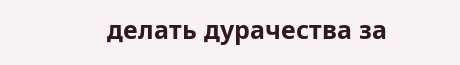делать дурачества за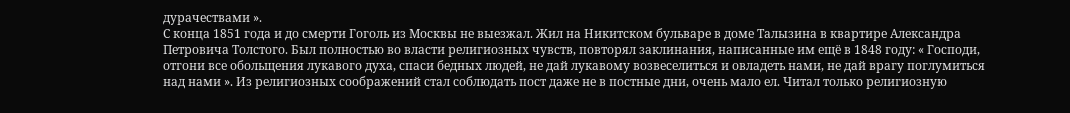дурачествами ».
С конца 1851 года и до смерти Гоголь из Москвы не выезжал. Жил на Никитском бульваре в доме Талызина в квартире Александра Петровича Толстого. Был полностью во власти религиозных чувств, повторял заклинания, написанные им ещё в 1848 году: « Господи, отгони все обольщения лукавого духа, спаси бедных людей, не дай лукавому возвеселиться и овладеть нами, не дай врагу поглумиться над нами ». Из религиозных соображений стал соблюдать пост даже не в постные дни, очень мало ел. Читал только религиозную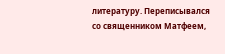литературу. Переписывался со священником Матфеем,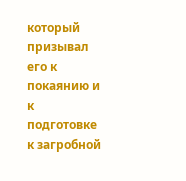который призывал его к покаянию и к подготовке к загробной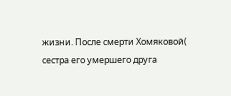жизни. После смерти Хомяковой( сестра его умершего друга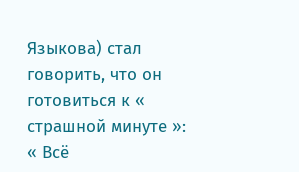Языкова) стал говорить, что он готовиться к « страшной минуте »: « Всё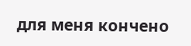для меня кончено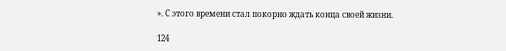». С этого времени стал покорно ждать конца своей жизни.

124